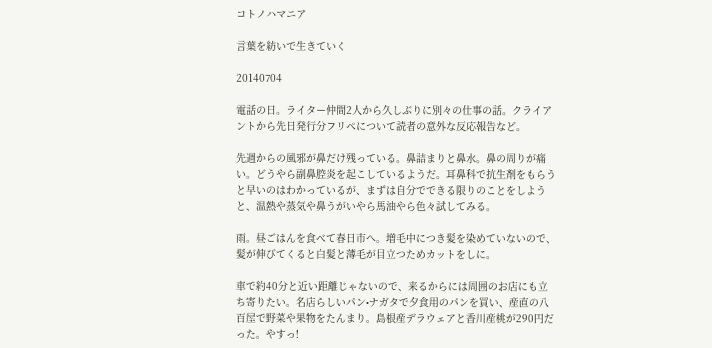コトノハマニア

言葉を紡いで生きていく

20140704

電話の日。ライター仲間2人から久しぶりに別々の仕事の話。クライアントから先日発行分フリペについて読者の意外な反応報告など。

先週からの風邪が鼻だけ残っている。鼻詰まりと鼻水。鼻の周りが痛い。どうやら副鼻腔炎を起こしているようだ。耳鼻科で抗生剤をもらうと早いのはわかっているが、まずは自分でできる限りのことをしようと、温熱や蒸気や鼻うがいやら馬油やら色々試してみる。

雨。昼ごはんを食べて春日市へ。増毛中につき髪を染めていないので、髪が伸びてくると白髪と薄毛が目立つためカットをしに。

車で約40分と近い距離じゃないので、来るからには周囲のお店にも立ち寄りたい。名店らしいパン•ナガタで夕食用のパンを買い、産直の八百屋で野菜や果物をたんまり。島根産デラウェアと香川産桃が290円だった。やすっ!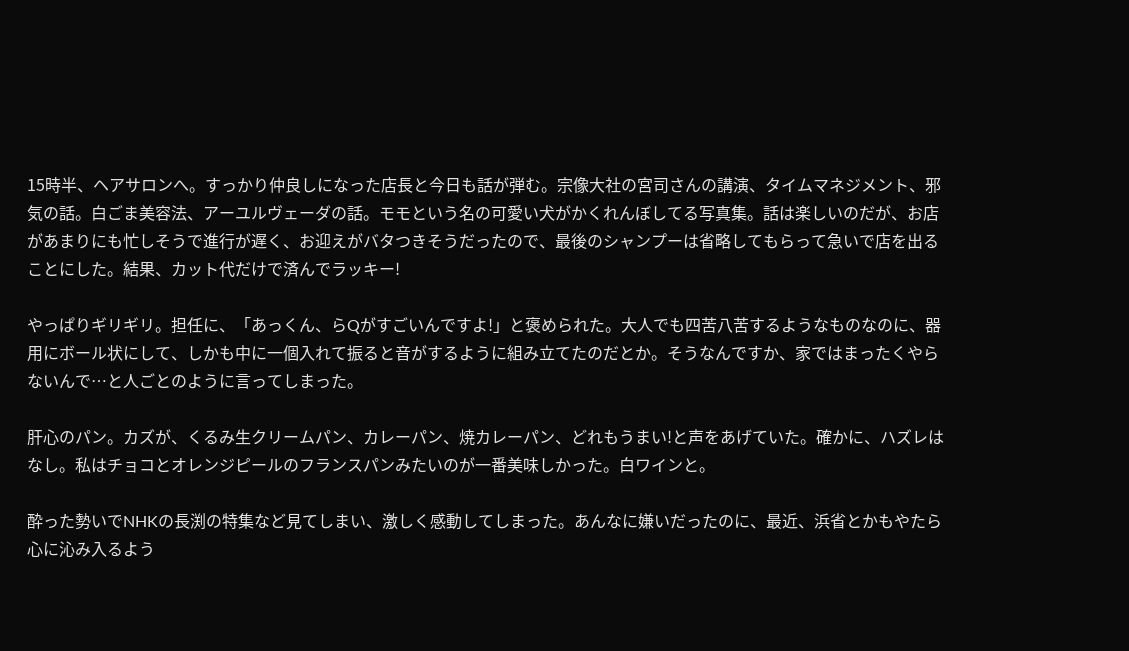15時半、ヘアサロンへ。すっかり仲良しになった店長と今日も話が弾む。宗像大社の宮司さんの講演、タイムマネジメント、邪気の話。白ごま美容法、アーユルヴェーダの話。モモという名の可愛い犬がかくれんぼしてる写真集。話は楽しいのだが、お店があまりにも忙しそうで進行が遅く、お迎えがバタつきそうだったので、最後のシャンプーは省略してもらって急いで店を出ることにした。結果、カット代だけで済んでラッキー!

やっぱりギリギリ。担任に、「あっくん、らQがすごいんですよ!」と褒められた。大人でも四苦八苦するようなものなのに、器用にボール状にして、しかも中に一個入れて振ると音がするように組み立てたのだとか。そうなんですか、家ではまったくやらないんで…と人ごとのように言ってしまった。

肝心のパン。カズが、くるみ生クリームパン、カレーパン、焼カレーパン、どれもうまい!と声をあげていた。確かに、ハズレはなし。私はチョコとオレンジピールのフランスパンみたいのが一番美味しかった。白ワインと。

酔った勢いでNHKの長渕の特集など見てしまい、激しく感動してしまった。あんなに嫌いだったのに、最近、浜省とかもやたら心に沁み入るよう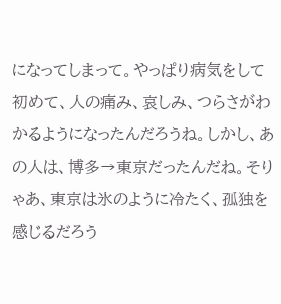になってしまって。やっぱり病気をして初めて、人の痛み、哀しみ、つらさがわかるようになったんだろうね。しかし、あの人は、博多→東京だったんだね。そりゃあ、東京は氷のように冷たく、孤独を感じるだろう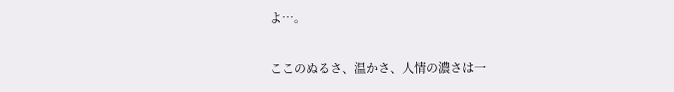よ…。

ここのぬるさ、温かさ、人情の濃さは一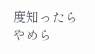度知ったらやめら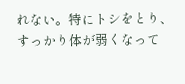れない。特にトシをとり、すっかり体が弱くなって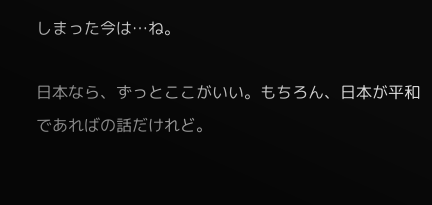しまった今は…ね。

日本なら、ずっとここがいい。もちろん、日本が平和であればの話だけれど。